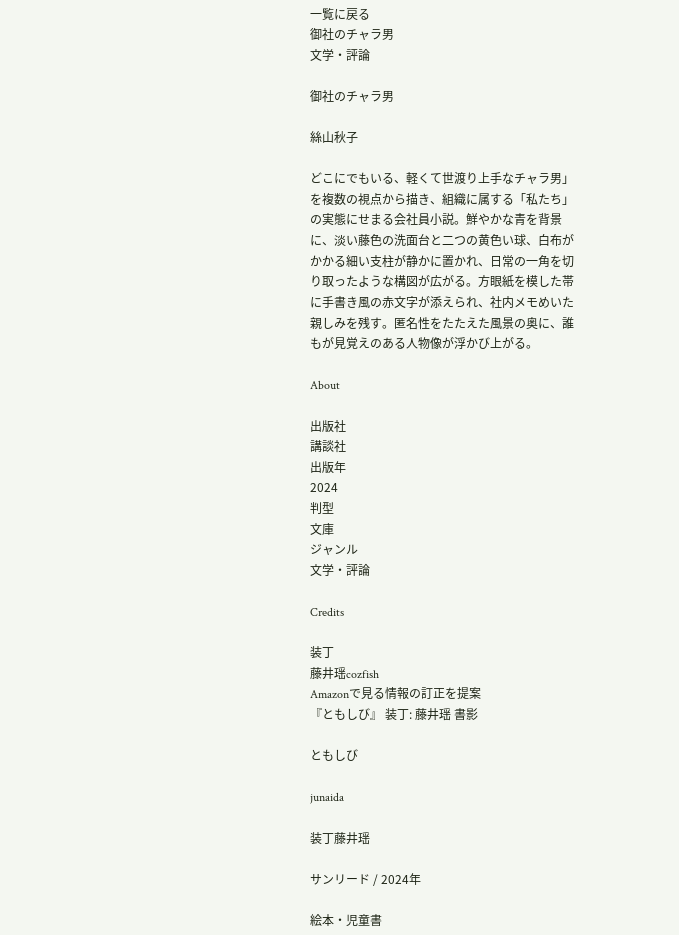一覧に戻る
御社のチャラ男
文学・評論

御社のチャラ男

絲山秋子

どこにでもいる、軽くて世渡り上手なチャラ男」を複数の視点から描き、組織に属する「私たち」の実態にせまる会社員小説。鮮やかな青を背景に、淡い藤色の洗面台と二つの黄色い球、白布がかかる細い支柱が静かに置かれ、日常の一角を切り取ったような構図が広がる。方眼紙を模した帯に手書き風の赤文字が添えられ、社内メモめいた親しみを残す。匿名性をたたえた風景の奥に、誰もが見覚えのある人物像が浮かび上がる。

About

出版社
講談社
出版年
2024
判型
文庫
ジャンル
文学・評論

Credits

装丁
藤井瑶cozfish
Amazonで見る情報の訂正を提案
『ともしび』 装丁: 藤井瑶 書影

ともしび

junaida

装丁藤井瑶

サンリード / 2024年

絵本・児童書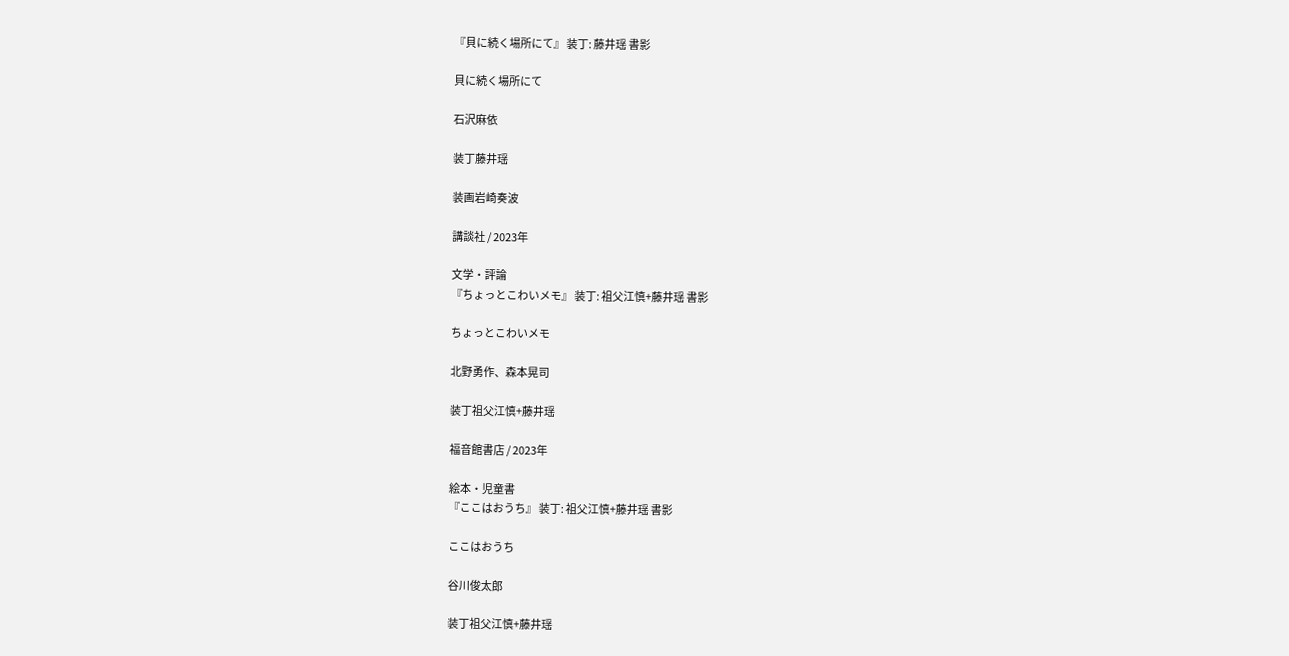『貝に続く場所にて』 装丁: 藤井瑶 書影

貝に続く場所にて

石沢麻依

装丁藤井瑶

装画岩崎奏波

講談社 / 2023年

文学・評論
『ちょっとこわいメモ』 装丁: 祖父江慎+藤井瑶 書影

ちょっとこわいメモ

北野勇作、森本晃司

装丁祖父江慎+藤井瑶

福音館書店 / 2023年

絵本・児童書
『ここはおうち』 装丁: 祖父江慎+藤井瑶 書影

ここはおうち

谷川俊太郎

装丁祖父江慎+藤井瑶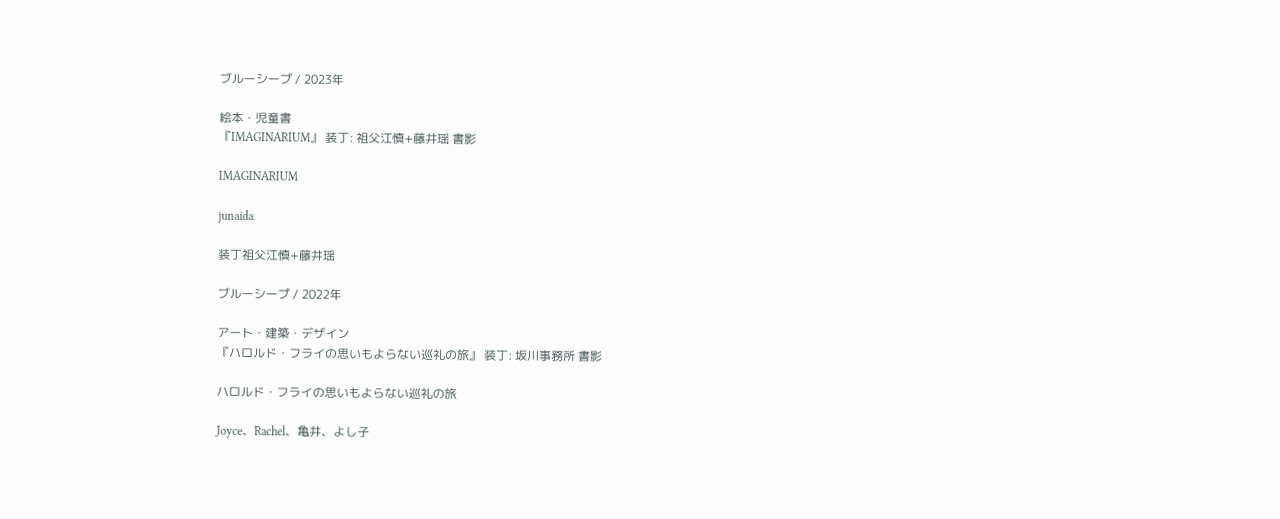ブルーシープ / 2023年

絵本・児童書
『IMAGINARIUM』 装丁: 祖父江慎+藤井瑶 書影

IMAGINARIUM

junaida

装丁祖父江慎+藤井瑶

ブルーシープ / 2022年

アート・建築・デザイン
『ハロルド・フライの思いもよらない巡礼の旅』 装丁: 坂川事務所 書影

ハロルド・フライの思いもよらない巡礼の旅

Joyce、Rachel、亀井、よし子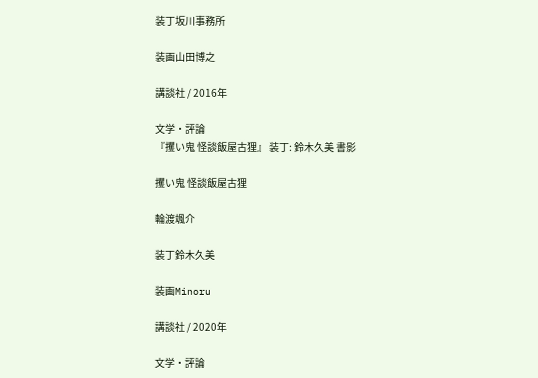装丁坂川事務所

装画山田博之

講談社 / 2016年

文学・評論
『攫い鬼 怪談飯屋古狸』 装丁: 鈴木久美 書影

攫い鬼 怪談飯屋古狸

輪渡颯介

装丁鈴木久美

装画Minoru

講談社 / 2020年

文学・評論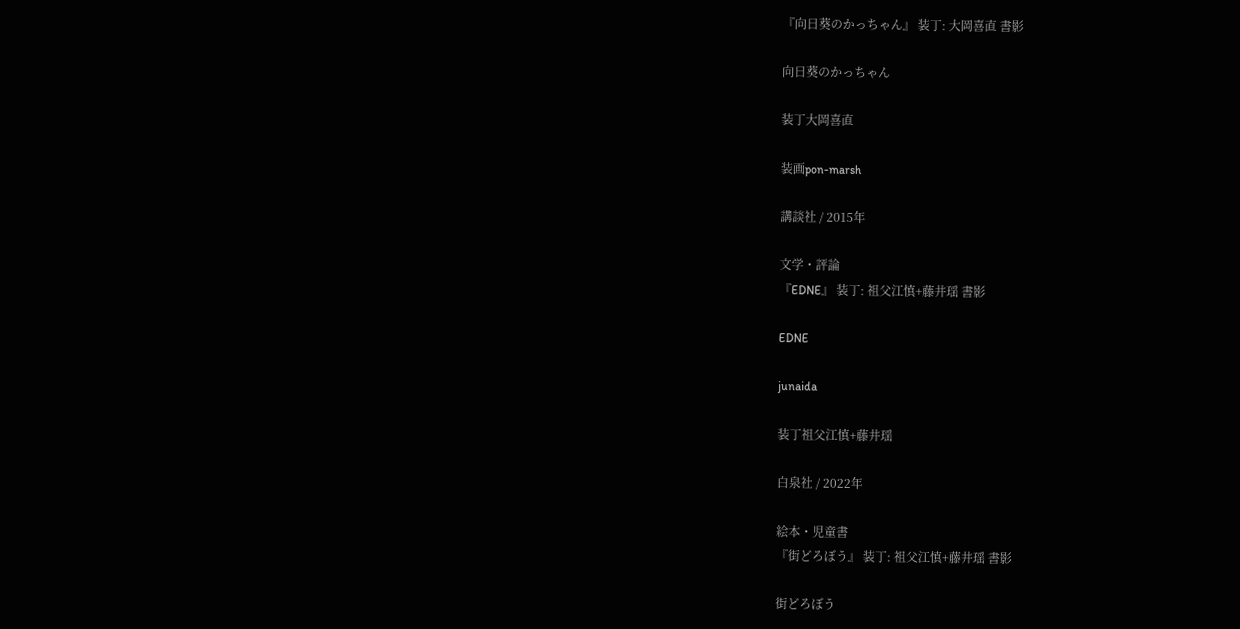『向日葵のかっちゃん』 装丁: 大岡喜直 書影

向日葵のかっちゃん

装丁大岡喜直

装画pon-marsh

講談社 / 2015年

文学・評論
『EDNE』 装丁: 祖父江慎+藤井瑶 書影

EDNE

junaida

装丁祖父江慎+藤井瑶

白泉社 / 2022年

絵本・児童書
『街どろぼう』 装丁: 祖父江慎+藤井瑶 書影

街どろぼう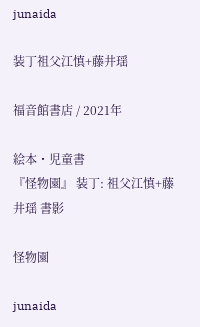junaida

装丁祖父江慎+藤井瑶

福音館書店 / 2021年

絵本・児童書
『怪物園』 装丁: 祖父江慎+藤井瑶 書影

怪物園

junaida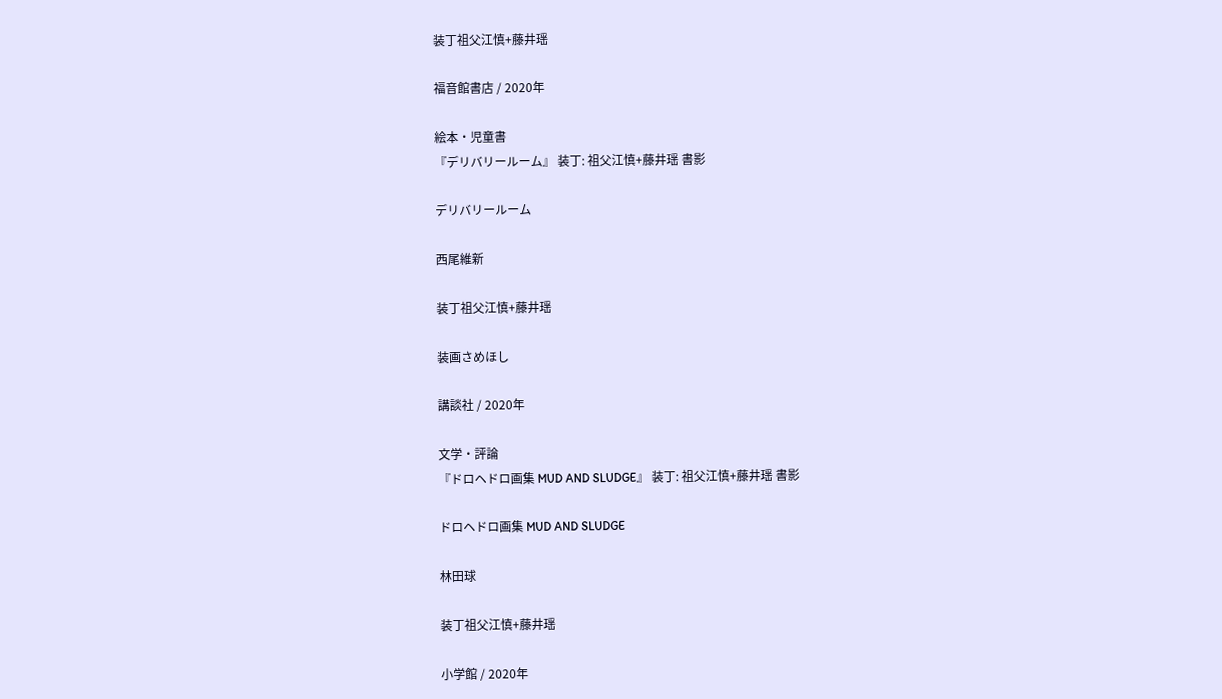装丁祖父江慎+藤井瑶

福音館書店 / 2020年

絵本・児童書
『デリバリールーム』 装丁: 祖父江慎+藤井瑶 書影

デリバリールーム

西尾維新

装丁祖父江慎+藤井瑶

装画さめほし

講談社 / 2020年

文学・評論
『ドロヘドロ画集 MUD AND SLUDGE』 装丁: 祖父江慎+藤井瑶 書影

ドロヘドロ画集 MUD AND SLUDGE

林田球

装丁祖父江慎+藤井瑶

小学館 / 2020年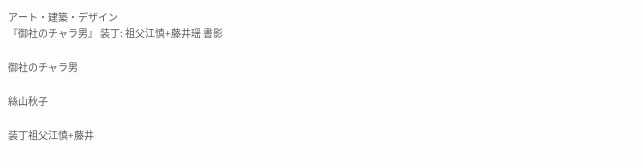アート・建築・デザイン
『御社のチャラ男』 装丁: 祖父江慎+藤井瑶 書影

御社のチャラ男

絲山秋子

装丁祖父江慎+藤井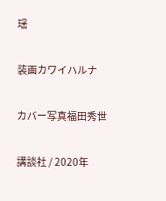瑶

装画カワイハルナ

カバー写真福田秀世

講談社 / 2020年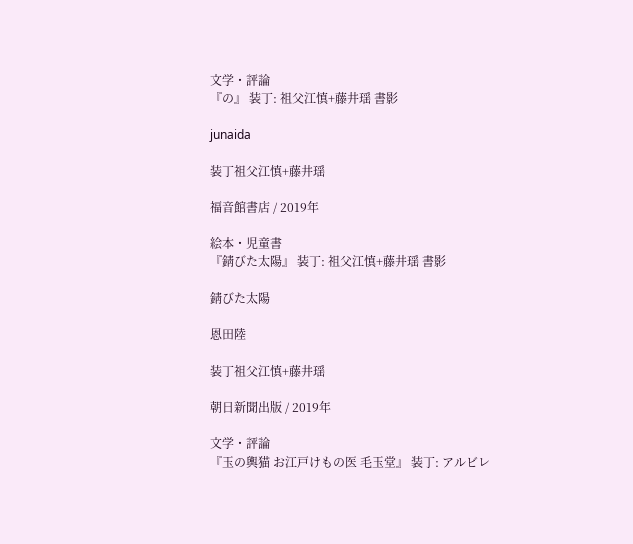文学・評論
『の』 装丁: 祖父江慎+藤井瑶 書影

junaida

装丁祖父江慎+藤井瑶

福音館書店 / 2019年

絵本・児童書
『錆びた太陽』 装丁: 祖父江慎+藤井瑶 書影

錆びた太陽

恩田陸

装丁祖父江慎+藤井瑶

朝日新聞出版 / 2019年

文学・評論
『玉の輿猫 お江戸けもの医 毛玉堂』 装丁: アルビレ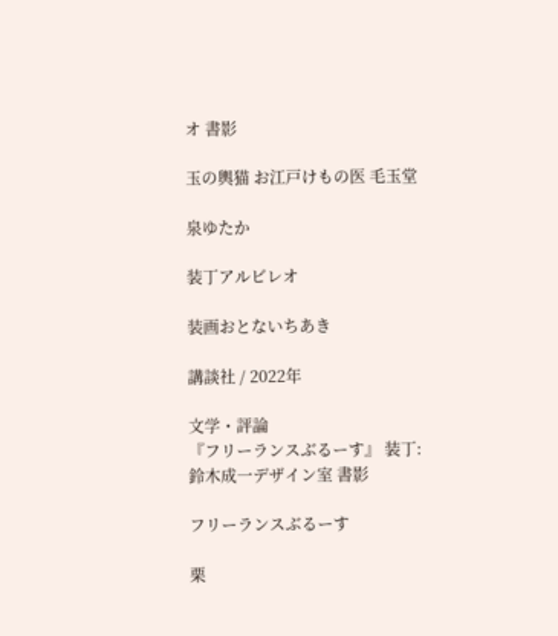オ 書影

玉の輿猫 お江戸けもの医 毛玉堂

泉ゆたか

装丁アルビレオ

装画おとないちあき

講談社 / 2022年

文学・評論
『フリーランスぶるーす』 装丁: 鈴木成一デザイン室 書影

フリーランスぶるーす

栗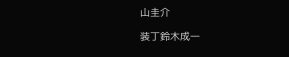山圭介

装丁鈴木成一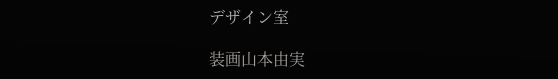デザイン室

装画山本由実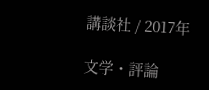講談社 / 2017年

文学・評論